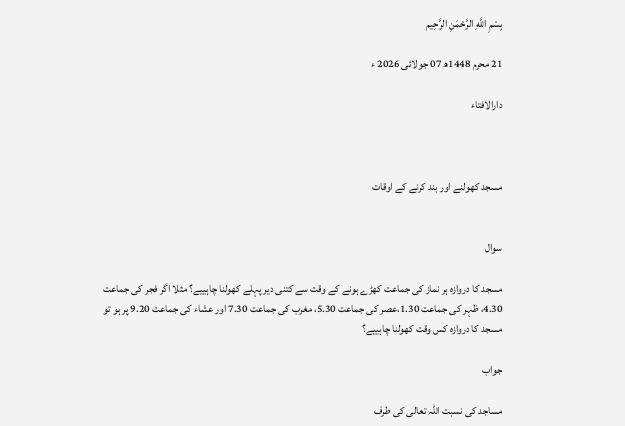بِسْمِ اللَّهِ الرَّحْمَنِ الرَّحِيم

21 محرم 1448ھ 07 جولائی 2026 ء

دارالافتاء



مسجد کھولنے اور بند کرنے کے اوقات


سوال

مسجد کا دروازہ ہر نماز کی جماعت کھڑے ہونے کے وقت سے کتنی دیر پہلے کھولنا چاہییے؟ مثلا اگر فجر کی جماعت  4.30، ظہر کی جماعت 1.30،عصر کی جماعت 5.30، مغرب کی جماعت 7.30 اور عشاء کی جماعت 9.20 پر ہو تو مسجد کا دروازہ کس وقت کھولنا چاہییے؟

جواب

مساجد کی نسبت اللہ تعالی کی طرف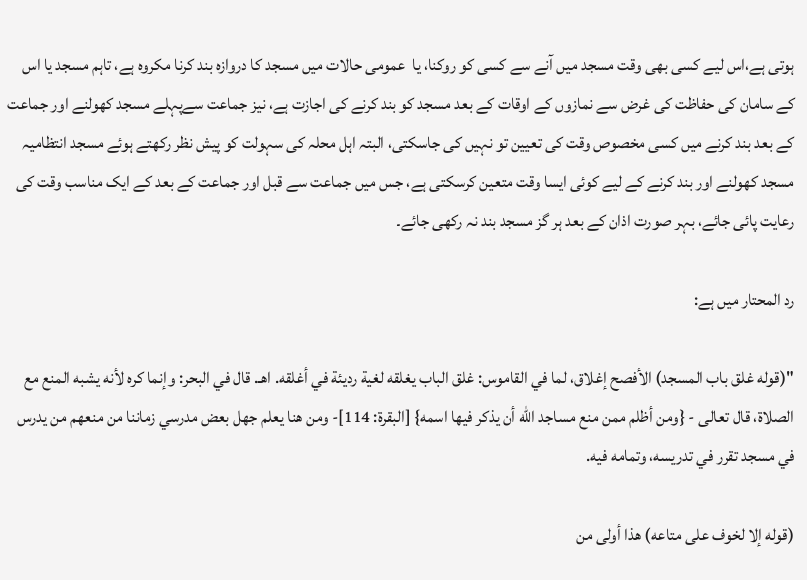ہوتی ہے،اس لیے کسی بھی وقت مسجد میں آنے سے کسی کو روکنا، یا  عمومی حالات میں مسجد کا دروازہ بند کرنا مکروہ ہے، تاہم مسجد یا اس کے سامان کی حفاظت کی غرض سے نمازوں کے اوقات کے بعد مسجد کو بند کرنے کی اجازت ہے، نیز جماعت سےپہلے مسجد کھولنے اور جماعت کے بعد بند کرنے میں کسی مخصوص وقت کی تعیین تو نہیں کی جاسکتی، البتہ اہل محلہ کی سہولت کو پیش نظر رکھتے ہوئے مسجد انتظامیہ مسجد کھولنے اور بند کرنے کے لیے کوئی ایسا وقت متعین کرسکتی ہے، جس میں جماعت سے قبل اور جماعت کے بعد کے ایک مناسب وقت کی رعایت پائی جائے، بہر صورت اذان کے بعد ہر گز مسجد بند نہ رکھی جائے۔

رد المحتار میں ہے:

"(قوله غلق باب المسجد) الأفصح إغلاق، لما في القاموس: غلق الباب يغلقه لغية رديئة في أغلقه. اهـ. قال في البحر: وإنما كره لأنه يشبه المنع مع الصلاة، قال تعالى - {ومن أظلم ممن منع مساجد الله أن يذكر فيها اسمه} [البقرة: 114]- ومن هنا يعلم جهل بعض مدرسي زماننا من منعهم من يدرس في مسجد تقرر في تدريسه، وتمامه فيه.

(قوله إلا لخوف على متاعه) هذا أولى من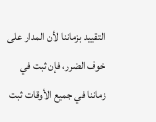التقييد بزماننا لأن المدار على خوف الضرر، فإن ثبت في زماننا في جميع الأوقات ثبت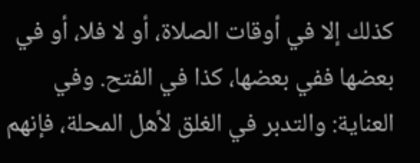كذلك إلا في أوقات الصلاة، أو لا فلا، أو في بعضها ففي بعضها، كذا في الفتح. وفي العناية: والتدبر في الغلق لأهل المحلة، فإنهم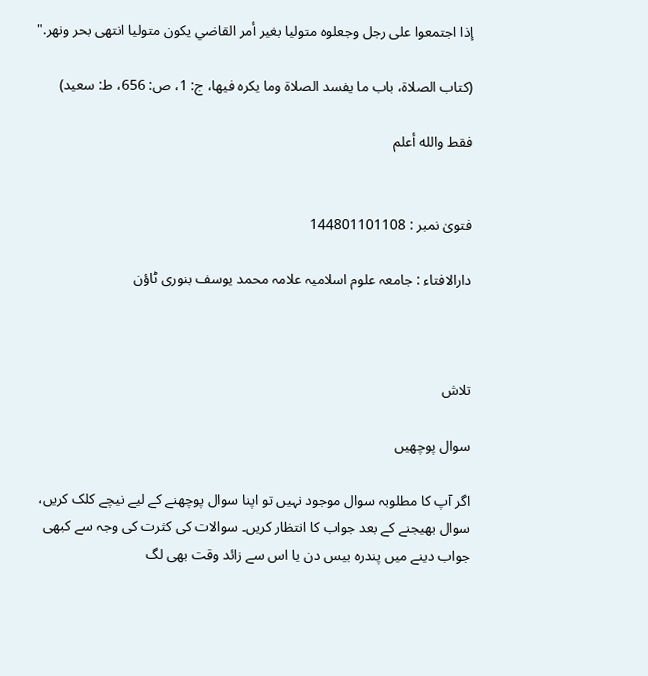إذا اجتمعوا على رجل وجعلوه متوليا بغير أمر القاضي يكون متوليا انتهى بحر ونهر."

(کتاب الصلاۃ، باب ما يفسد الصلاة وما يكره فيها، ج: 1، ص: 656، ط: سعید)

فقط والله أعلم


فتویٰ نمبر : 144801101108

دارالافتاء : جامعہ علوم اسلامیہ علامہ محمد یوسف بنوری ٹاؤن



تلاش

سوال پوچھیں

اگر آپ کا مطلوبہ سوال موجود نہیں تو اپنا سوال پوچھنے کے لیے نیچے کلک کریں، سوال بھیجنے کے بعد جواب کا انتظار کریں۔ سوالات کی کثرت کی وجہ سے کبھی جواب دینے میں پندرہ بیس دن یا اس سے زائد وقت بھی لگ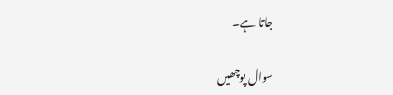جاتا ہے۔

سوال پوچھیں